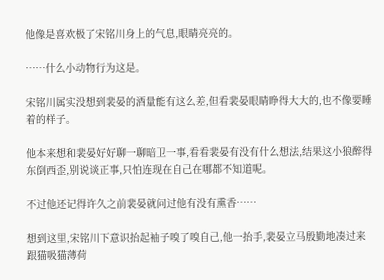他像是喜欢极了宋铭川身上的气息,眼睛亮亮的。

……什么小动物行为这是。

宋铭川属实没想到裴晏的酒量能有这么差,但看裴晏眼睛睁得大大的,也不像要睡着的样子。

他本来想和裴晏好好聊一聊暗卫一事,看看裴晏有没有什么想法,结果这小狼醉得东倒西歪,别说谈正事,只怕连现在自己在哪都不知道呢。

不过他还记得许久之前裴晏就问过他有没有熏香……

想到这里,宋铭川下意识抬起袖子嗅了嗅自己,他一抬手,裴晏立马殷勤地凑过来跟猫吸猫薄荷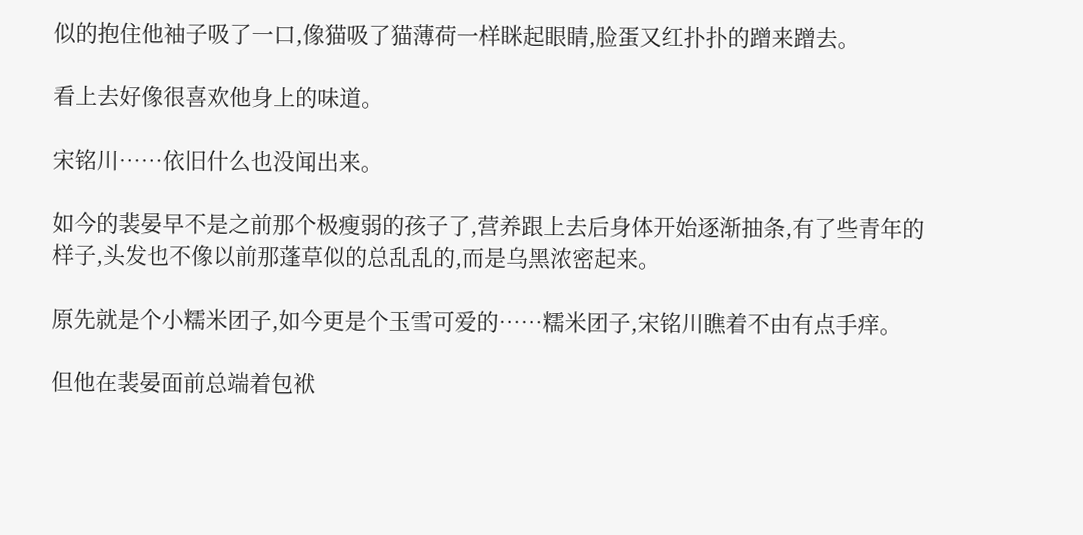似的抱住他袖子吸了一口,像猫吸了猫薄荷一样眯起眼睛,脸蛋又红扑扑的蹭来蹭去。

看上去好像很喜欢他身上的味道。

宋铭川……依旧什么也没闻出来。

如今的裴晏早不是之前那个极瘦弱的孩子了,营养跟上去后身体开始逐渐抽条,有了些青年的样子,头发也不像以前那蓬草似的总乱乱的,而是乌黑浓密起来。

原先就是个小糯米团子,如今更是个玉雪可爱的……糯米团子,宋铭川瞧着不由有点手痒。

但他在裴晏面前总端着包袱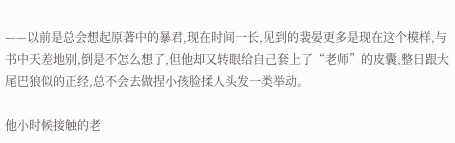——以前是总会想起原著中的暴君,现在时间一长,见到的裴晏更多是现在这个模样,与书中天差地别,倒是不怎么想了,但他却又转眼给自己套上了“老师”的皮囊,整日跟大尾巴狼似的正经,总不会去做捏小孩脸揉人头发一类举动。

他小时候接触的老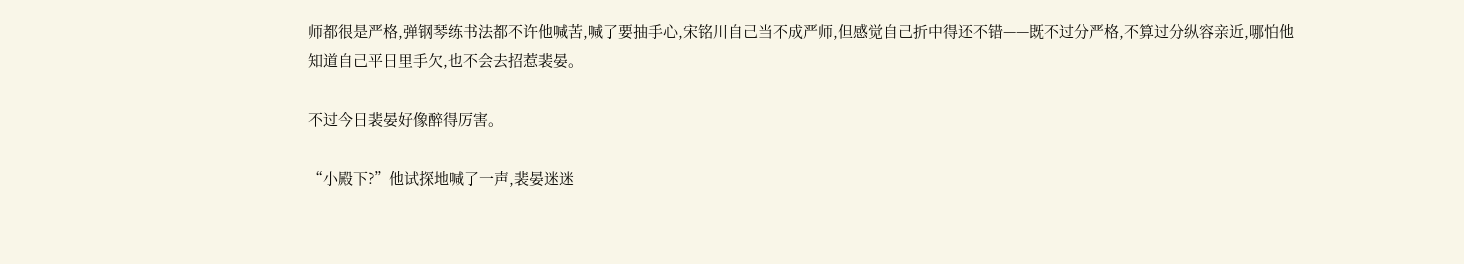师都很是严格,弹钢琴练书法都不许他喊苦,喊了要抽手心,宋铭川自己当不成严师,但感觉自己折中得还不错——既不过分严格,不算过分纵容亲近,哪怕他知道自己平日里手欠,也不会去招惹裴晏。

不过今日裴晏好像醉得厉害。

“小殿下?”他试探地喊了一声,裴晏迷迷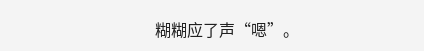糊糊应了声“嗯”。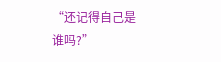“还记得自己是谁吗?”